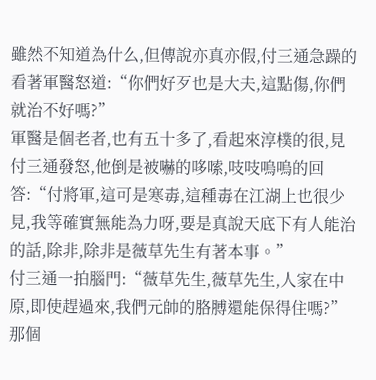雖然不知道為什么,但傳說亦真亦假,付三通急躁的看著軍醫怒道:“你們好歹也是大夫,這點傷,你們就治不好嗎?”
軍醫是個老者,也有五十多了,看起來淳樸的很,見付三通發怒,他倒是被嚇的哆嗦,吱吱嗚嗚的回答:“付將軍,這可是寒毒,這種毒在江湖上也很少見,我等確實無能為力呀,要是真說天底下有人能治的話,除非,除非是薇草先生有著本事。”
付三通一拍腦門:“薇草先生,薇草先生,人家在中原,即使趕過來,我們元帥的胳膊還能保得住嗎?”
那個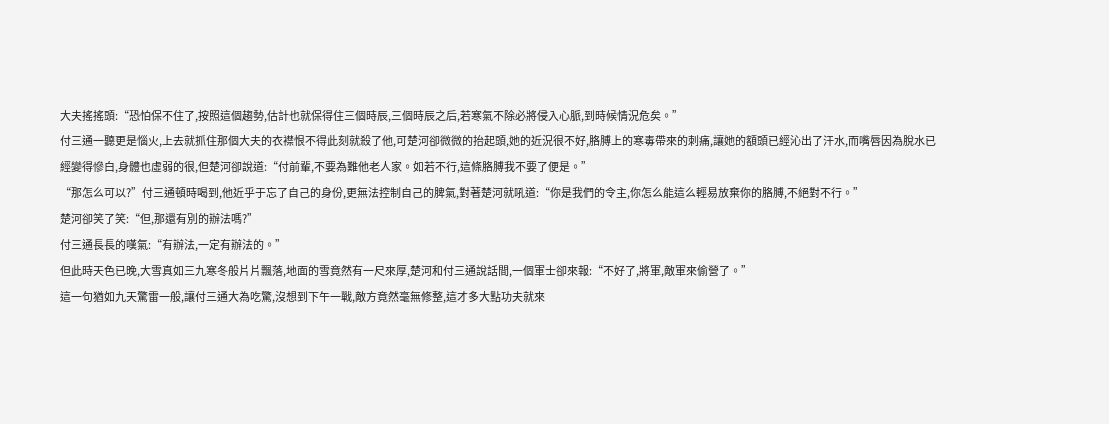大夫搖搖頭:“恐怕保不住了,按照這個趨勢,估計也就保得住三個時辰,三個時辰之后,若寒氣不除必將侵入心脈,到時候情況危矣。”
付三通一聽更是惱火,上去就抓住那個大夫的衣襟恨不得此刻就殺了他,可楚河卻微微的抬起頭,她的近況很不好,胳膊上的寒毒帶來的刺痛,讓她的額頭已經沁出了汗水,而嘴唇因為脫水已經變得慘白,身體也虛弱的很,但楚河卻說道:“付前輩,不要為難他老人家。如若不行,這條胳膊我不要了便是。”
“那怎么可以?”付三通頓時喝到,他近乎于忘了自己的身份,更無法控制自己的脾氣,對著楚河就吼道:“你是我們的令主,你怎么能這么輕易放棄你的胳膊,不絕對不行。”
楚河卻笑了笑:“但,那還有別的辦法嗎?”
付三通長長的嘆氣:“有辦法,一定有辦法的。”
但此時天色已晚,大雪真如三九寒冬般片片飄落,地面的雪竟然有一尺來厚,楚河和付三通說話間,一個軍士卻來報:“不好了,將軍,敵軍來偷營了。”
這一句猶如九天驚雷一般,讓付三通大為吃驚,沒想到下午一戰,敵方竟然毫無修整,這才多大點功夫就來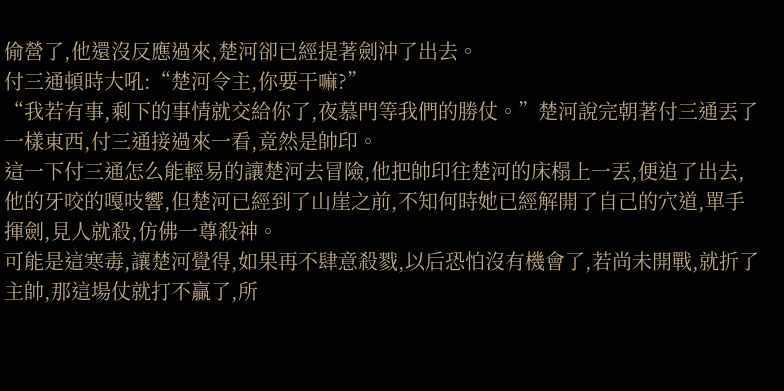偷營了,他還沒反應過來,楚河卻已經提著劍沖了出去。
付三通頓時大吼:“楚河令主,你要干嘛?”
“我若有事,剩下的事情就交給你了,夜慕門等我們的勝仗。”楚河說完朝著付三通丟了一樣東西,付三通接過來一看,竟然是帥印。
這一下付三通怎么能輕易的讓楚河去冒險,他把帥印往楚河的床榻上一丟,便追了出去,他的牙咬的嘎吱響,但楚河已經到了山崖之前,不知何時她已經解開了自己的穴道,單手揮劍,見人就殺,仿佛一尊殺神。
可能是這寒毒,讓楚河覺得,如果再不肆意殺戮,以后恐怕沒有機會了,若尚未開戰,就折了主帥,那這場仗就打不贏了,所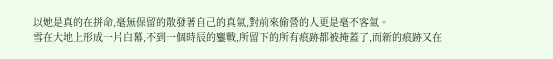以她是真的在拼命,毫無保留的散發著自己的真氣,對前來偷營的人更是毫不客氣。
雪在大地上形成一片白幕,不到一個時辰的鏖戰,所留下的所有痕跡都被掩蓋了,而新的痕跡又在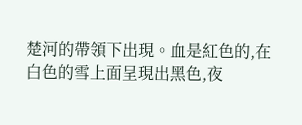楚河的帶領下出現。血是紅色的,在白色的雪上面呈現出黑色,夜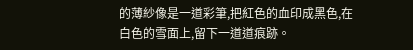的薄紗像是一道彩筆,把紅色的血印成黑色,在白色的雪面上,留下一道道痕跡。